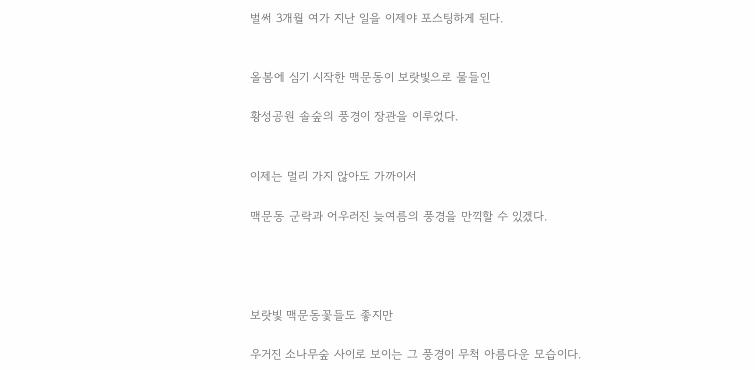벌써 3개월 여가 지난 일을 이제야 포스팅하게 된다.


올봄에 심기 시작한 맥문동이 보랏빛으로 물들인

황성공원 솔숲의 풍경이 장관을 이루었다.


이제는 멀리 가지 않아도 가까이서

맥문동 군락과 어우러진 늦여름의 풍경을 만끽할 수 있겠다.




보랏빛 맥문동꽃들도 좋지만

우거진 소나무숲 사이로 보이는 그 풍경이 무척 아름다운 모습이다.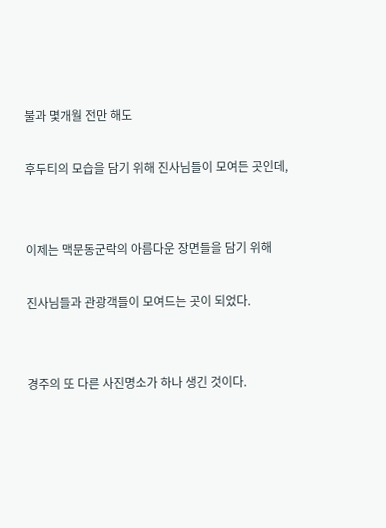불과 몇개월 전만 해도

후두티의 모습을 담기 위해 진사님들이 모여든 곳인데,


이제는 맥문동군락의 아름다운 장면들을 담기 위해

진사님들과 관광객들이 모여드는 곳이 되었다.


경주의 또 다른 사진명소가 하나 생긴 것이다.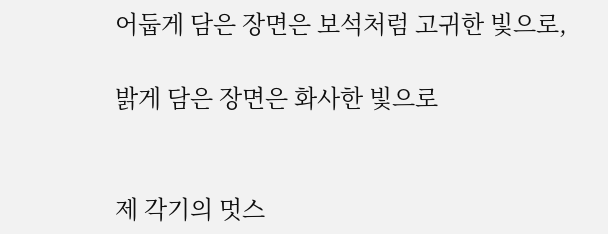어둡게 담은 장면은 보석처럼 고귀한 빛으로,

밝게 담은 장면은 화사한 빛으로


제 각기의 멋스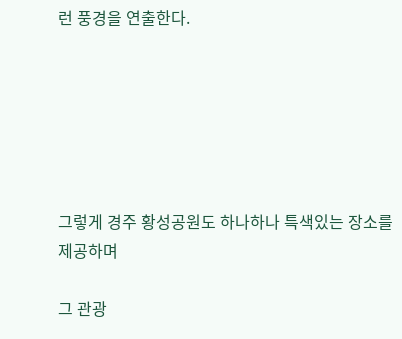런 풍경을 연출한다.






그렇게 경주 황성공원도 하나하나 특색있는 장소를 제공하며

그 관광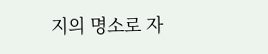지의 명소로 자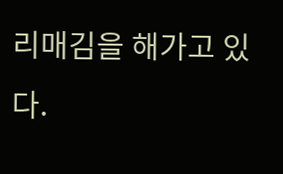리매김을 해가고 있다.